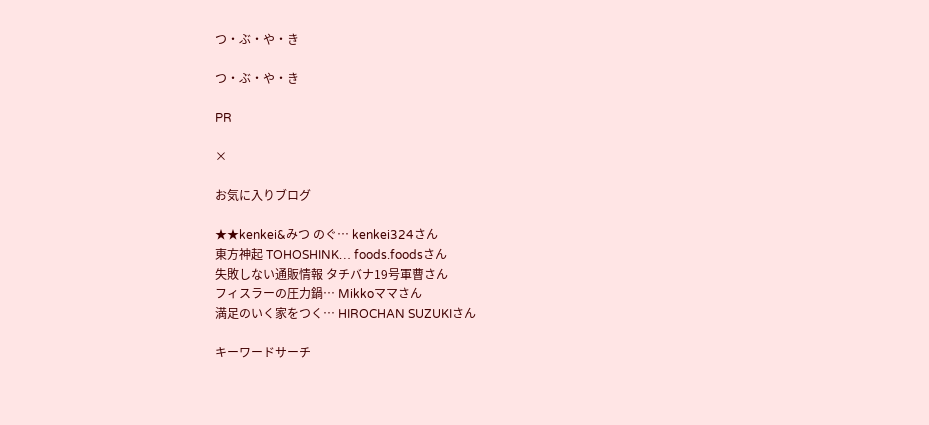つ・ぶ・や・き

つ・ぶ・や・き

PR

×

お気に入りブログ

★★kenkei&みつ のぐ… kenkei324さん
東方神起 TOHOSHINK… foods.foodsさん
失敗しない通販情報 タチバナ19号軍曹さん
フィスラーの圧力鍋… Mikkoママさん
満足のいく家をつく… HIROCHAN SUZUKIさん

キーワードサーチ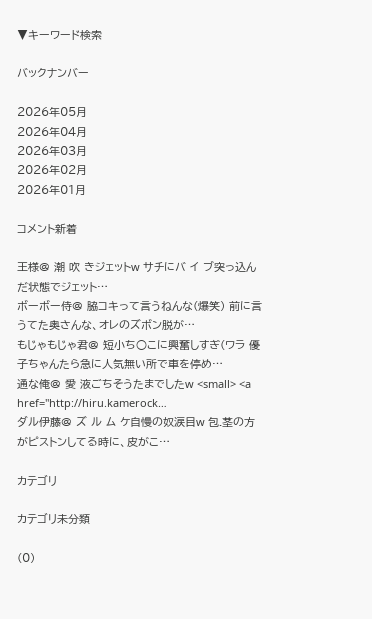▼キーワード検索

バックナンバー

2026年05月
2026年04月
2026年03月
2026年02月
2026年01月

コメント新着

王様@ 潮 吹 きジェットw サチにバ イ ブ突っ込んだ状態でジェット…
ボーボー侍@ 脇コキって言うねんな(爆笑) 前に言うてた奥さんな、オレのズボン脱が…
もじゃもじゃ君@ 短小ち○こに興奮しすぎ(ワラ 優子ちゃんたら急に人気無い所で車を停め…
通な俺@ 愛 液ごちそうたまでしたw <small> <a href="http://hiru.kamerock…
ダル伊藤@ ズ ル ム ケ自慢の奴涙目w 包.茎の方がピストンしてる時に、皮がこ…

カテゴリ

カテゴリ未分類

(0)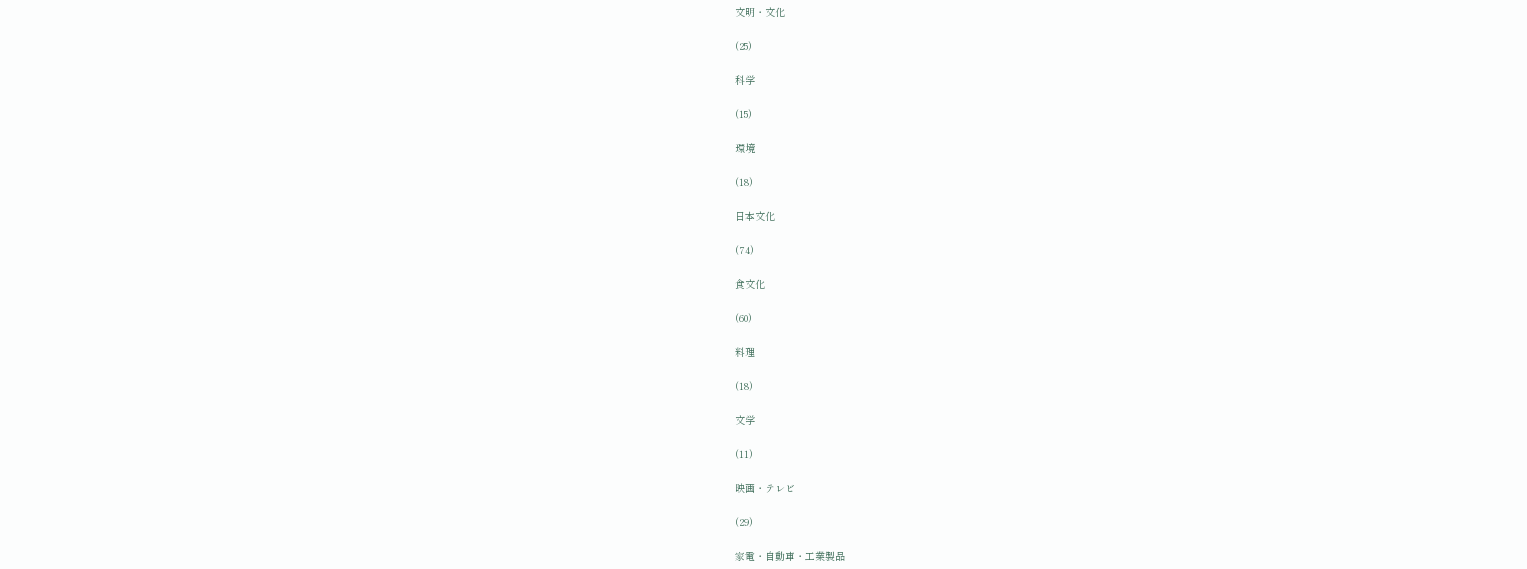文明・文化

(25)

科学

(15)

環境

(18)

日本文化

(74)

食文化

(60)

料理

(18)

文学

(11)

映画・テレビ

(29)

家電・自動車・工業製品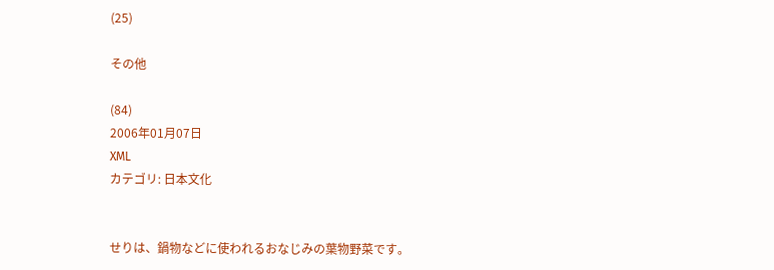(25)

その他

(84)
2006年01月07日
XML
カテゴリ: 日本文化


せりは、鍋物などに使われるおなじみの葉物野菜です。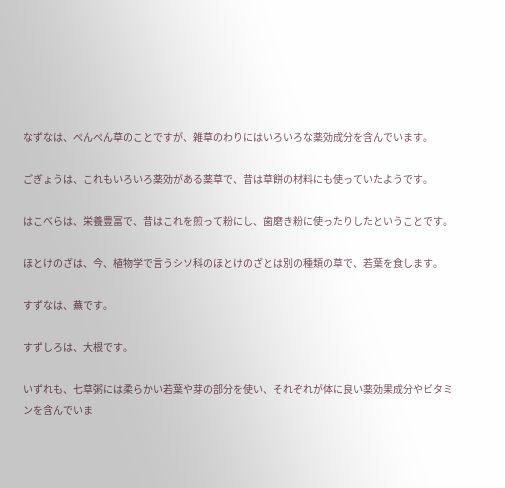なずなは、ぺんぺん草のことですが、雑草のわりにはいろいろな薬効成分を含んでいます。

ごぎょうは、これもいろいろ薬効がある薬草で、昔は草餅の材料にも使っていたようです。

はこべらは、栄養豊富で、昔はこれを煎って粉にし、歯磨き粉に使ったりしたということです。

ほとけのざは、今、植物学で言うシソ科のほとけのざとは別の種類の草で、若葉を食します。

すずなは、蕪です。

すずしろは、大根です。

いずれも、七草粥には柔らかい若葉や芽の部分を使い、それぞれが体に良い薬効果成分やビタミンを含んでいま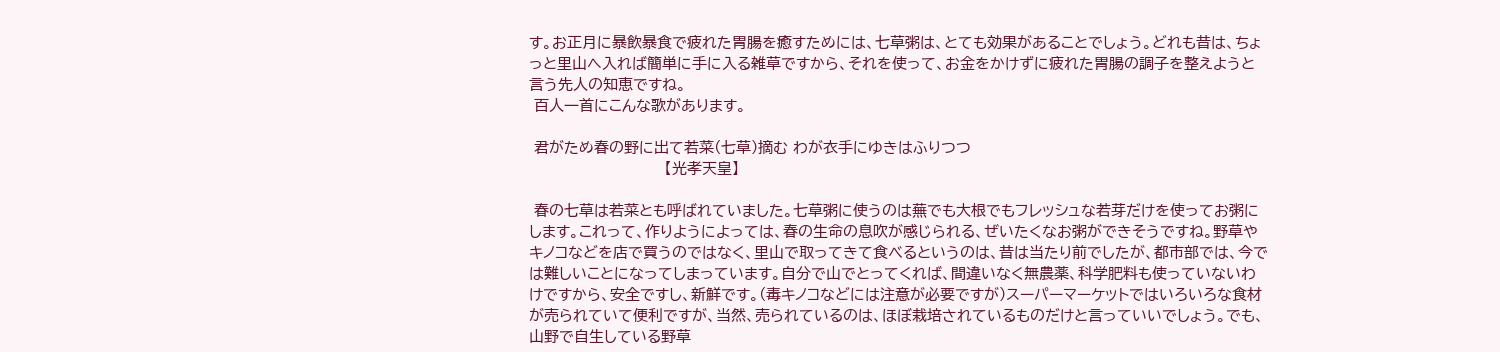す。お正月に暴飲暴食で疲れた胃腸を癒すためには、七草粥は、とても効果があることでしょう。どれも昔は、ちょっと里山へ入れば簡単に手に入る雑草ですから、それを使って、お金をかけずに疲れた胃腸の調子を整えようと言う先人の知恵ですね。
 百人一首にこんな歌があります。

 君がため春の野に出て若菜(七草)摘む わが衣手にゆきはふりつつ
                           【光孝天皇】

 春の七草は若菜とも呼ばれていました。七草粥に使うのは蕪でも大根でもフレッシュな若芽だけを使ってお粥にします。これって、作りようによっては、春の生命の息吹が感じられる、ぜいたくなお粥ができそうですね。野草やキノコなどを店で買うのではなく、里山で取ってきて食べるというのは、昔は当たり前でしたが、都市部では、今では難しいことになってしまっています。自分で山でとってくれば、間違いなく無農薬、科学肥料も使っていないわけですから、安全ですし、新鮮です。(毒キノコなどには注意が必要ですが)スーパーマーケットではいろいろな食材が売られていて便利ですが、当然、売られているのは、ほぼ栽培されているものだけと言っていいでしょう。でも、山野で自生している野草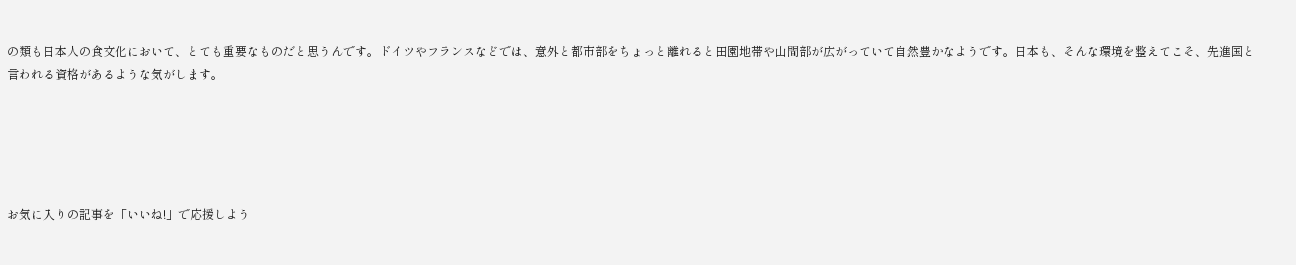の類も日本人の食文化において、とても重要なものだと思うんです。ドイツやフランスなどでは、意外と都市部をちょっと離れると田園地帯や山間部が広がっていて自然豊かなようです。日本も、そんな環境を整えてこそ、先進国と言われる資格があるような気がします。





お気に入りの記事を「いいね!」で応援しよう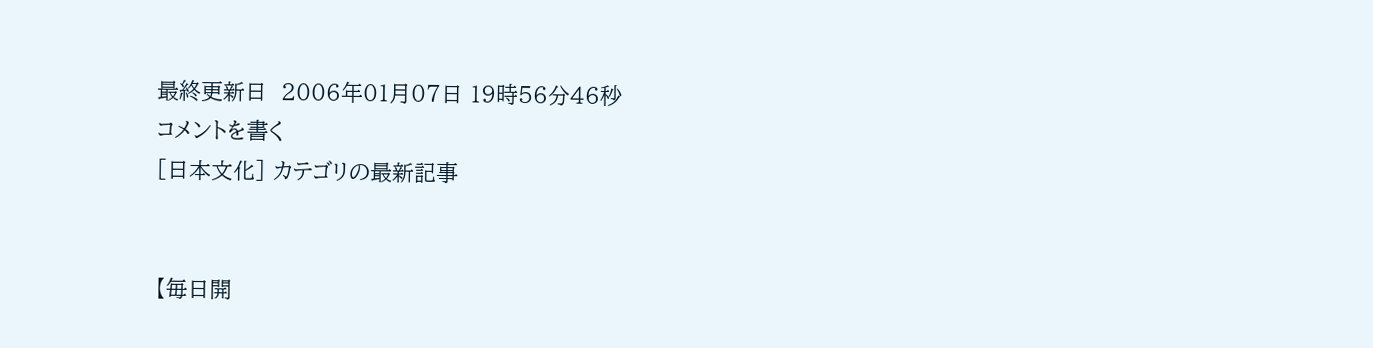最終更新日  2006年01月07日 19時56分46秒
コメントを書く
[日本文化] カテゴリの最新記事


【毎日開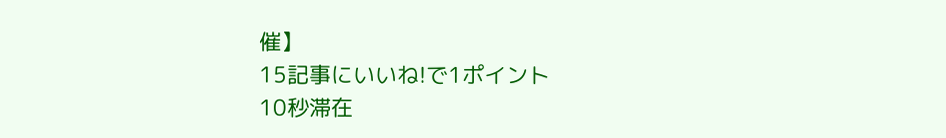催】
15記事にいいね!で1ポイント
10秒滞在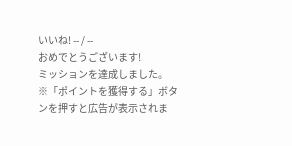いいね! -- / --
おめでとうございます!
ミッションを達成しました。
※「ポイントを獲得する」ボタンを押すと広告が表示されま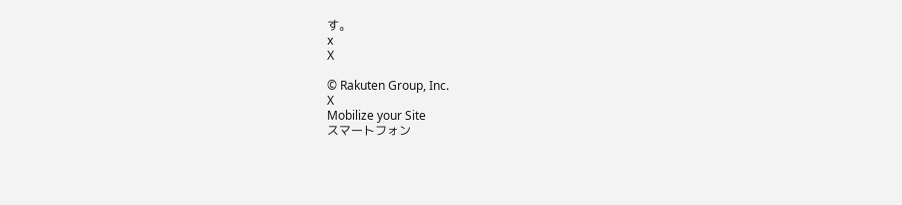す。
x
X

© Rakuten Group, Inc.
X
Mobilize your Site
スマートフォン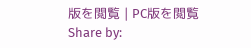版を閲覧 | PC版を閲覧
Share by: